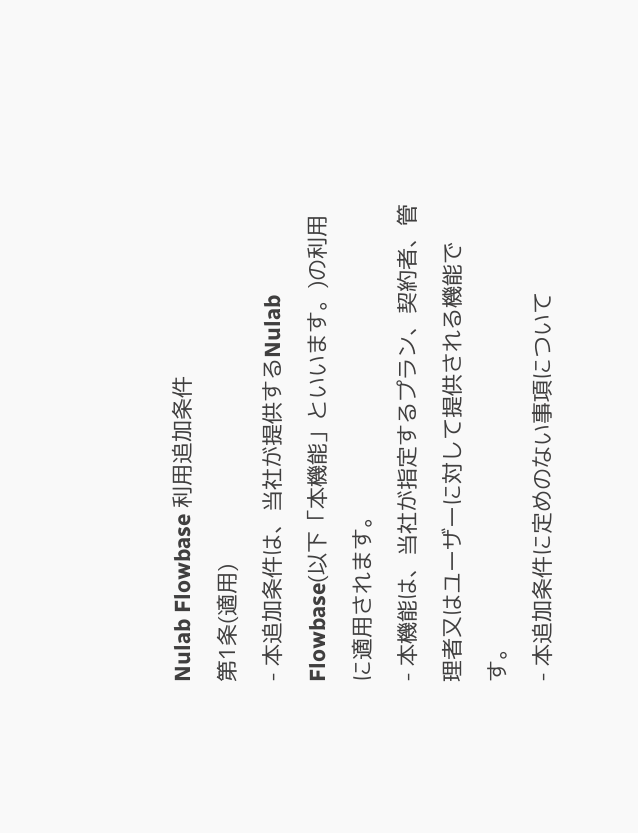Nulab Flowbase 利用追加条件
第1条(適用)
- 本追加条件は、当社が提供するNulab Flowbase(以下「本機能」といいます。)の利用に適用されます。
- 本機能は、当社が指定するプラン、契約者、管理者又はユーザーに対して提供される機能です。
- 本追加条件に定めのない事項について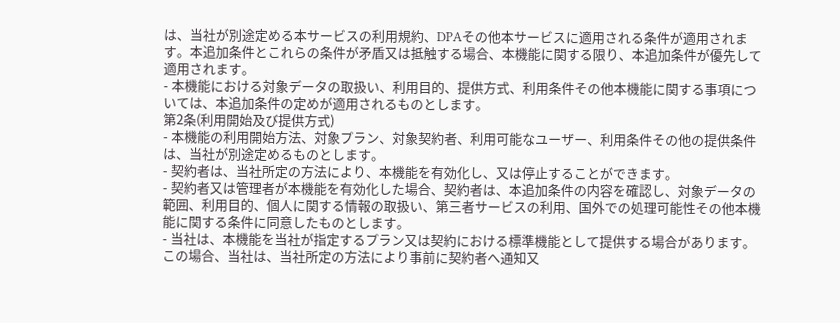は、当社が別途定める本サービスの利用規約、DPAその他本サービスに適用される条件が適用されます。本追加条件とこれらの条件が矛盾又は抵触する場合、本機能に関する限り、本追加条件が優先して適用されます。
- 本機能における対象データの取扱い、利用目的、提供方式、利用条件その他本機能に関する事項については、本追加条件の定めが適用されるものとします。
第2条(利用開始及び提供方式)
- 本機能の利用開始方法、対象プラン、対象契約者、利用可能なユーザー、利用条件その他の提供条件は、当社が別途定めるものとします。
- 契約者は、当社所定の方法により、本機能を有効化し、又は停止することができます。
- 契約者又は管理者が本機能を有効化した場合、契約者は、本追加条件の内容を確認し、対象データの範囲、利用目的、個人に関する情報の取扱い、第三者サービスの利用、国外での処理可能性その他本機能に関する条件に同意したものとします。
- 当社は、本機能を当社が指定するプラン又は契約における標準機能として提供する場合があります。この場合、当社は、当社所定の方法により事前に契約者へ通知又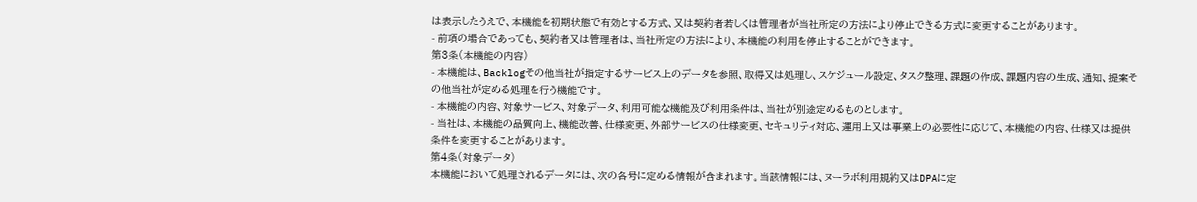は表示したうえで、本機能を初期状態で有効とする方式、又は契約者若しくは管理者が当社所定の方法により停止できる方式に変更することがあります。
- 前項の場合であっても、契約者又は管理者は、当社所定の方法により、本機能の利用を停止することができます。
第3条(本機能の内容)
- 本機能は、Backlogその他当社が指定するサービス上のデータを参照、取得又は処理し、スケジュール設定、タスク整理、課題の作成、課題内容の生成、通知、提案その他当社が定める処理を行う機能です。
- 本機能の内容、対象サービス、対象データ、利用可能な機能及び利用条件は、当社が別途定めるものとします。
- 当社は、本機能の品質向上、機能改善、仕様変更、外部サービスの仕様変更、セキュリティ対応、運用上又は事業上の必要性に応じて、本機能の内容、仕様又は提供条件を変更することがあります。
第4条(対象データ)
本機能において処理されるデータには、次の各号に定める情報が含まれます。当該情報には、ヌーラボ利用規約又はDPAに定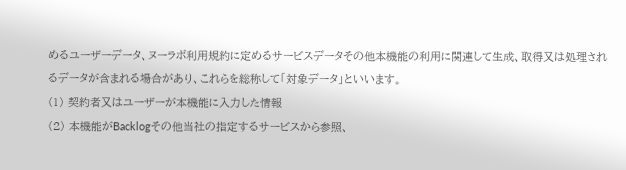めるユーザーデータ、ヌーラボ利用規約に定めるサービスデータその他本機能の利用に関連して生成、取得又は処理されるデータが含まれる場合があり、これらを総称して「対象データ」といいます。
(1) 契約者又はユーザーが本機能に入力した情報
(2) 本機能がBacklogその他当社の指定するサービスから参照、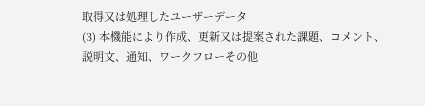取得又は処理したユーザーデータ
(3) 本機能により作成、更新又は提案された課題、コメント、説明文、通知、ワークフローその他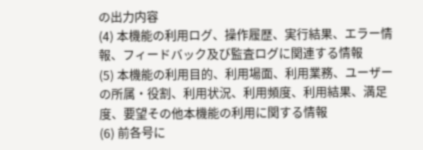の出力内容
(4) 本機能の利用ログ、操作履歴、実行結果、エラー情報、フィードバック及び監査ログに関連する情報
(5) 本機能の利用目的、利用場面、利用業務、ユーザーの所属・役割、利用状況、利用頻度、利用結果、満足度、要望その他本機能の利用に関する情報
(6) 前各号に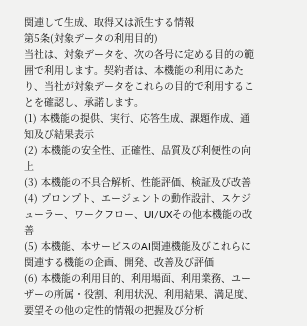関連して生成、取得又は派生する情報
第5条(対象データの利用目的)
当社は、対象データを、次の各号に定める目的の範囲で利用します。契約者は、本機能の利用にあたり、当社が対象データをこれらの目的で利用することを確認し、承諾します。
(1) 本機能の提供、実行、応答生成、課題作成、通知及び結果表示
(2) 本機能の安全性、正確性、品質及び利便性の向上
(3) 本機能の不具合解析、性能評価、検証及び改善
(4) プロンプト、エージェントの動作設計、スケジューラー、ワークフロー、UI/UXその他本機能の改善
(5) 本機能、本サービスのAI関連機能及びこれらに関連する機能の企画、開発、改善及び評価
(6) 本機能の利用目的、利用場面、利用業務、ユーザーの所属・役割、利用状況、利用結果、満足度、要望その他の定性的情報の把握及び分析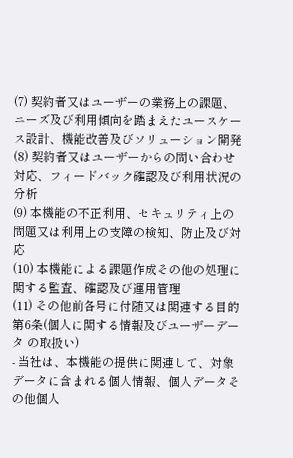(7) 契約者又はユーザーの業務上の課題、ニーズ及び利用傾向を踏まえたユースケース設計、機能改善及びソリューション開発
(8) 契約者又はユーザーからの問い合わせ対応、フィードバック確認及び利用状況の分析
(9) 本機能の不正利用、セキュリティ上の問題又は利用上の支障の検知、防止及び対応
(10) 本機能による課題作成その他の処理に関する監査、確認及び運用管理
(11) その他前各号に付随又は関連する目的
第6条(個人に関する情報及びユーザーデータ の取扱い)
- 当社は、本機能の提供に関連して、対象データに含まれる個人情報、個人データその他個人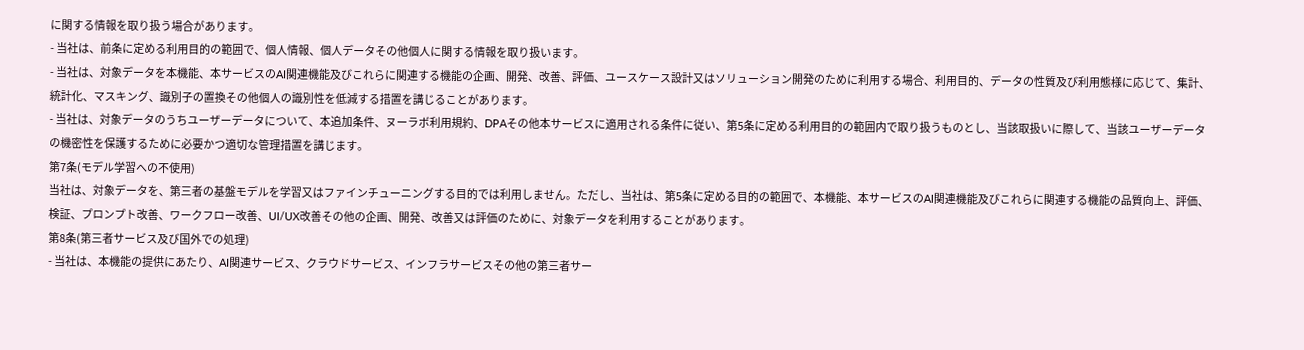に関する情報を取り扱う場合があります。
- 当社は、前条に定める利用目的の範囲で、個人情報、個人データその他個人に関する情報を取り扱います。
- 当社は、対象データを本機能、本サービスのAI関連機能及びこれらに関連する機能の企画、開発、改善、評価、ユースケース設計又はソリューション開発のために利用する場合、利用目的、データの性質及び利用態様に応じて、集計、統計化、マスキング、識別子の置換その他個人の識別性を低減する措置を講じることがあります。
- 当社は、対象データのうちユーザーデータについて、本追加条件、ヌーラボ利用規約、DPAその他本サービスに適用される条件に従い、第5条に定める利用目的の範囲内で取り扱うものとし、当該取扱いに際して、当該ユーザーデータの機密性を保護するために必要かつ適切な管理措置を講じます。
第7条(モデル学習への不使用)
当社は、対象データを、第三者の基盤モデルを学習又はファインチューニングする目的では利用しません。ただし、当社は、第5条に定める目的の範囲で、本機能、本サービスのAI関連機能及びこれらに関連する機能の品質向上、評価、検証、プロンプト改善、ワークフロー改善、UI/UX改善その他の企画、開発、改善又は評価のために、対象データを利用することがあります。
第8条(第三者サービス及び国外での処理)
- 当社は、本機能の提供にあたり、AI関連サービス、クラウドサービス、インフラサービスその他の第三者サー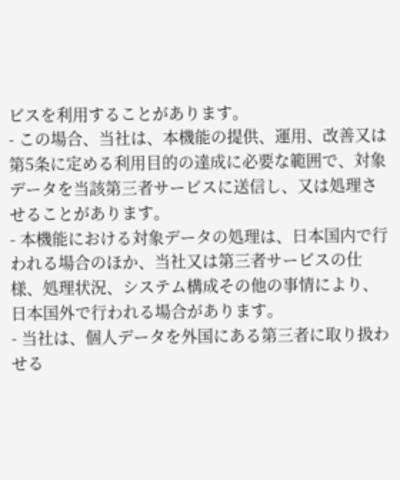ビスを利用することがあります。
- この場合、当社は、本機能の提供、運用、改善又は第5条に定める利用目的の達成に必要な範囲で、対象データを当該第三者サービスに送信し、又は処理させることがあります。
- 本機能における対象データの処理は、日本国内で行われる場合のほか、当社又は第三者サービスの仕様、処理状況、システム構成その他の事情により、日本国外で行われる場合があります。
- 当社は、個人データを外国にある第三者に取り扱わせる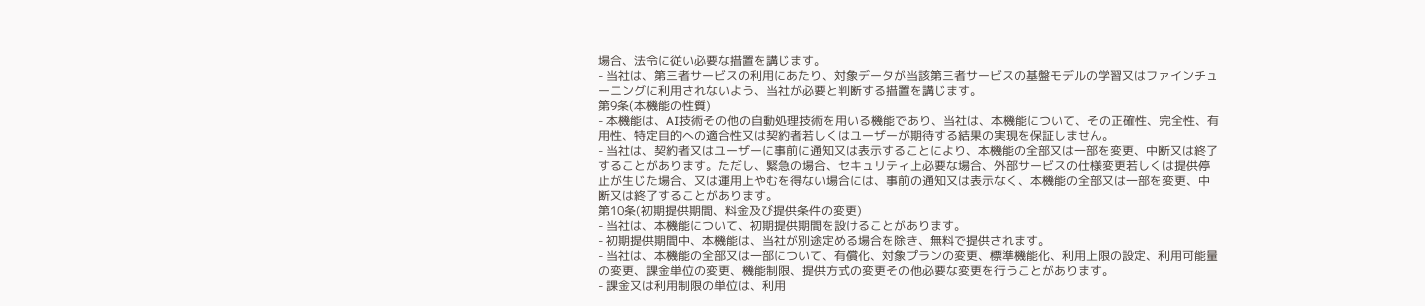場合、法令に従い必要な措置を講じます。
- 当社は、第三者サービスの利用にあたり、対象データが当該第三者サービスの基盤モデルの学習又はファインチューニングに利用されないよう、当社が必要と判断する措置を講じます。
第9条(本機能の性質)
- 本機能は、AI技術その他の自動処理技術を用いる機能であり、当社は、本機能について、その正確性、完全性、有用性、特定目的への適合性又は契約者若しくはユーザーが期待する結果の実現を保証しません。
- 当社は、契約者又はユーザーに事前に通知又は表示することにより、本機能の全部又は一部を変更、中断又は終了することがあります。ただし、緊急の場合、セキュリティ上必要な場合、外部サービスの仕様変更若しくは提供停止が生じた場合、又は運用上やむを得ない場合には、事前の通知又は表示なく、本機能の全部又は一部を変更、中断又は終了することがあります。
第10条(初期提供期間、料金及び提供条件の変更)
- 当社は、本機能について、初期提供期間を設けることがあります。
- 初期提供期間中、本機能は、当社が別途定める場合を除き、無料で提供されます。
- 当社は、本機能の全部又は一部について、有償化、対象プランの変更、標準機能化、利用上限の設定、利用可能量の変更、課金単位の変更、機能制限、提供方式の変更その他必要な変更を行うことがあります。
- 課金又は利用制限の単位は、利用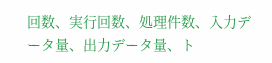回数、実行回数、処理件数、入力データ量、出力データ量、ト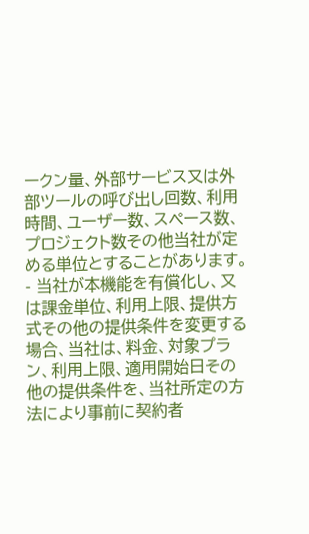ークン量、外部サービス又は外部ツールの呼び出し回数、利用時間、ユーザー数、スペース数、プロジェクト数その他当社が定める単位とすることがあります。
- 当社が本機能を有償化し、又は課金単位、利用上限、提供方式その他の提供条件を変更する場合、当社は、料金、対象プラン、利用上限、適用開始日その他の提供条件を、当社所定の方法により事前に契約者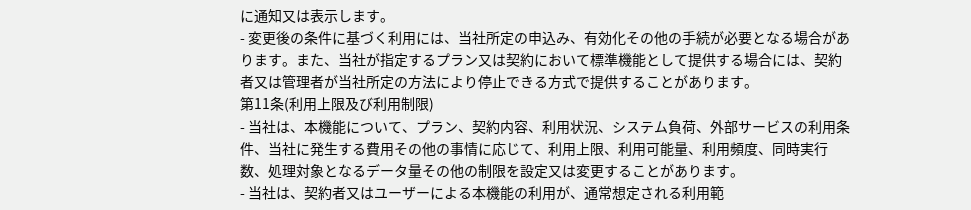に通知又は表示します。
- 変更後の条件に基づく利用には、当社所定の申込み、有効化その他の手続が必要となる場合があります。また、当社が指定するプラン又は契約において標準機能として提供する場合には、契約者又は管理者が当社所定の方法により停止できる方式で提供することがあります。
第11条(利用上限及び利用制限)
- 当社は、本機能について、プラン、契約内容、利用状況、システム負荷、外部サービスの利用条件、当社に発生する費用その他の事情に応じて、利用上限、利用可能量、利用頻度、同時実行数、処理対象となるデータ量その他の制限を設定又は変更することがあります。
- 当社は、契約者又はユーザーによる本機能の利用が、通常想定される利用範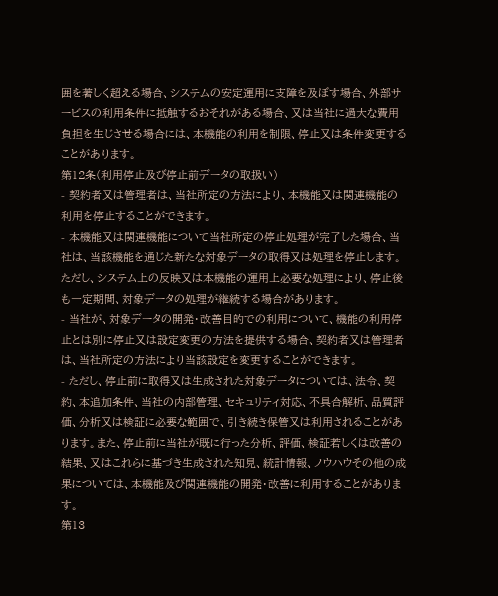囲を著しく超える場合、システムの安定運用に支障を及ぼす場合、外部サービスの利用条件に抵触するおそれがある場合、又は当社に過大な費用負担を生じさせる場合には、本機能の利用を制限、停止又は条件変更することがあります。
第12条(利用停止及び停止前データの取扱い)
- 契約者又は管理者は、当社所定の方法により、本機能又は関連機能の利用を停止することができます。
- 本機能又は関連機能について当社所定の停止処理が完了した場合、当社は、当該機能を通じた新たな対象データの取得又は処理を停止します。ただし、システム上の反映又は本機能の運用上必要な処理により、停止後も一定期間、対象データの処理が継続する場合があります。
- 当社が、対象データの開発・改善目的での利用について、機能の利用停止とは別に停止又は設定変更の方法を提供する場合、契約者又は管理者は、当社所定の方法により当該設定を変更することができます。
- ただし、停止前に取得又は生成された対象データについては、法令、契約、本追加条件、当社の内部管理、セキュリティ対応、不具合解析、品質評価、分析又は検証に必要な範囲で、引き続き保管又は利用されることがあります。また、停止前に当社が既に行った分析、評価、検証若しくは改善の結果、又はこれらに基づき生成された知見、統計情報、ノウハウその他の成果については、本機能及び関連機能の開発・改善に利用することがあります。
第13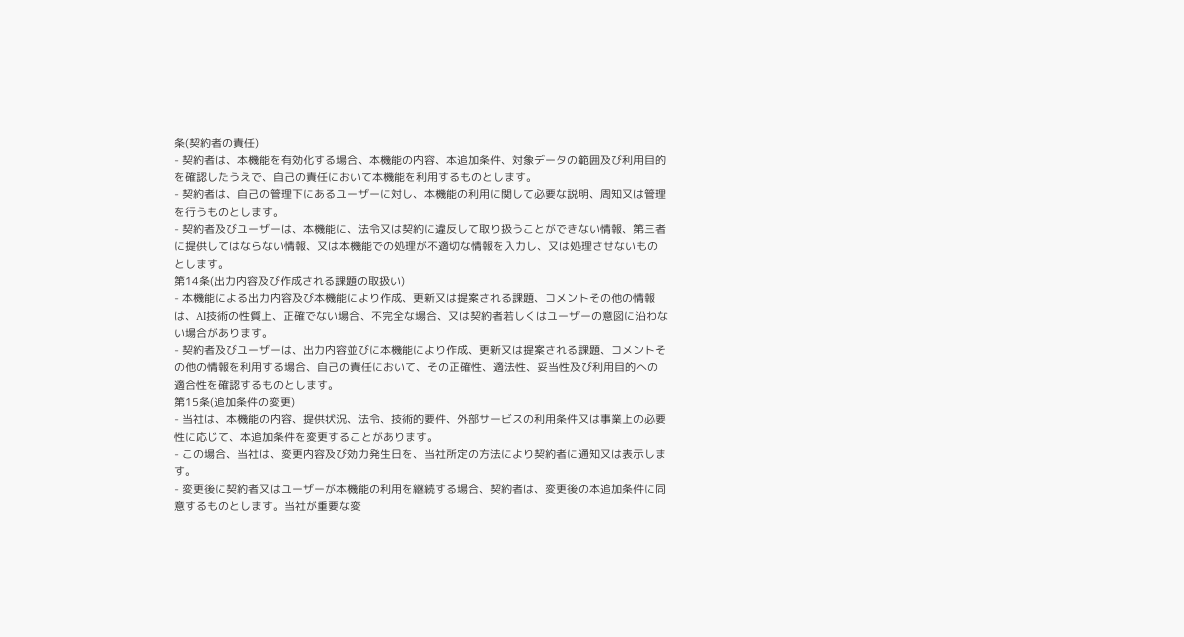条(契約者の責任)
- 契約者は、本機能を有効化する場合、本機能の内容、本追加条件、対象データの範囲及び利用目的を確認したうえで、自己の責任において本機能を利用するものとします。
- 契約者は、自己の管理下にあるユーザーに対し、本機能の利用に関して必要な説明、周知又は管理を行うものとします。
- 契約者及びユーザーは、本機能に、法令又は契約に違反して取り扱うことができない情報、第三者に提供してはならない情報、又は本機能での処理が不適切な情報を入力し、又は処理させないものとします。
第14条(出力内容及び作成される課題の取扱い)
- 本機能による出力内容及び本機能により作成、更新又は提案される課題、コメントその他の情報は、AI技術の性質上、正確でない場合、不完全な場合、又は契約者若しくはユーザーの意図に沿わない場合があります。
- 契約者及びユーザーは、出力内容並びに本機能により作成、更新又は提案される課題、コメントその他の情報を利用する場合、自己の責任において、その正確性、適法性、妥当性及び利用目的への適合性を確認するものとします。
第15条(追加条件の変更)
- 当社は、本機能の内容、提供状況、法令、技術的要件、外部サービスの利用条件又は事業上の必要性に応じて、本追加条件を変更することがあります。
- この場合、当社は、変更内容及び効力発生日を、当社所定の方法により契約者に通知又は表示します。
- 変更後に契約者又はユーザーが本機能の利用を継続する場合、契約者は、変更後の本追加条件に同意するものとします。当社が重要な変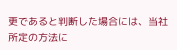更であると判断した場合には、当社所定の方法に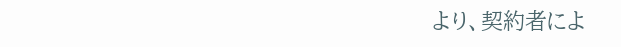より、契約者によ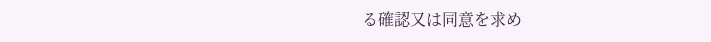る確認又は同意を求め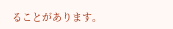ることがあります。